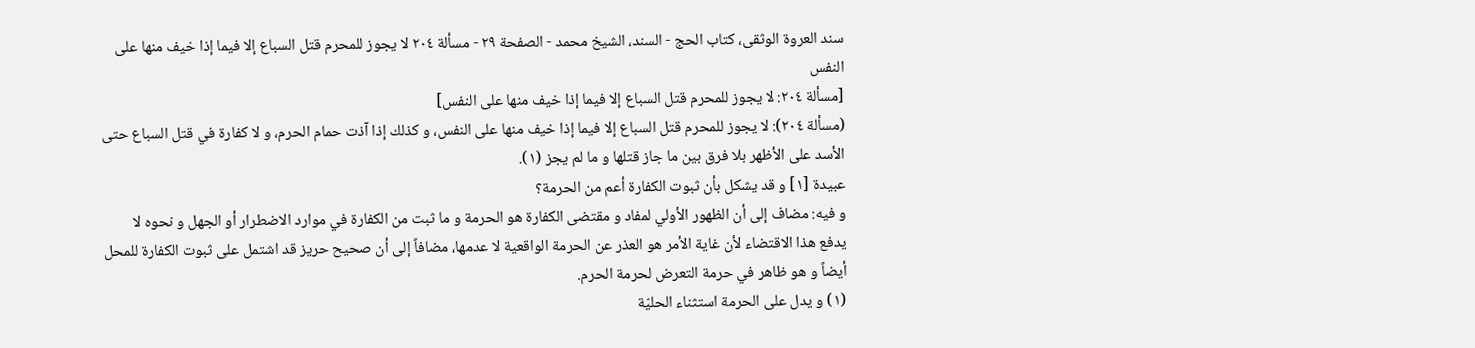سند العروة الوثقى، كتاب الحج - السند، الشيخ محمد - الصفحة ٢٩ - مسألة ٢٠٤ لا يجوز للمحرم قتل السباع إلا فيما إذا خيف منها على النفس
[مسألة ٢٠٤: لا يجوز للمحرم قتل السباع إلا فيما إذا خيف منها على النفس]
(مسألة ٢٠٤): لا يجوز للمحرم قتل السباع إلا فيما إذا خيف منها على النفس، و كذلك إذا آذت حمام الحرم، و لا كفارة في قتل السباع حتى الأسد على الأظهر بلا فرق بين ما جاز قتلها و ما لم يجز (١).
عبيدة [١] و قد يشكل بأن ثبوت الكفارة أعم من الحرمة؟
و فيه: مضاف إلى أن الظهور الأولي لمفاد و مقتضى الكفارة هو الحرمة و ما ثبت من الكفارة في موارد الاضطرار أو الجهل و نحوه لا يدفع هذا الاقتضاء لأن غاية الأمر هو العذر عن الحرمة الواقعية لا عدمها، مضافاً إلى أن صحيح حريز قد اشتمل على ثبوت الكفارة للمحل أيضاً و هو ظاهر في حرمة التعرض لحرمة الحرم.
(١) و يدل على الحرمة استثناء الحليّة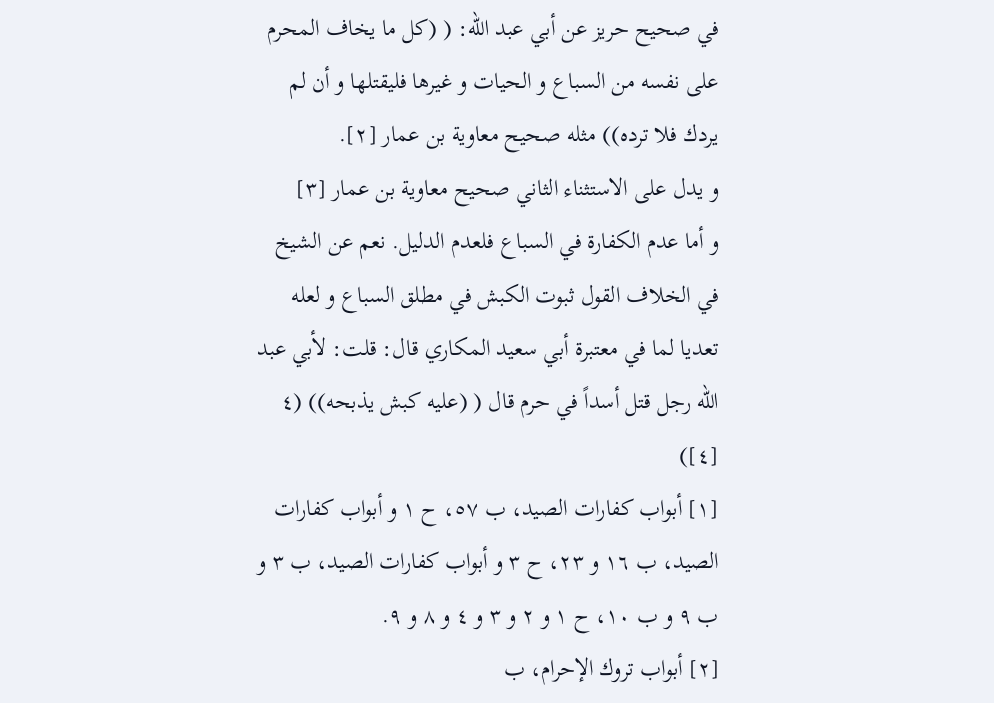في صحيح حريز عن أبي عبد الله: ( (كل ما يخاف المحرم على نفسه من السباع و الحيات و غيرها فليقتلها و أن لم يردك فلا ترده)) مثله صحيح معاوية بن عمار [٢].
و يدل على الاستثناء الثاني صحيح معاوية بن عمار [٣]
و أما عدم الكفارة في السباع فلعدم الدليل. نعم عن الشيخ في الخلاف القول ثبوت الكبش في مطلق السباع و لعله تعديا لما في معتبرة أبي سعيد المكاري قال: قلت: لأبي عبد الله رجل قتل أسداً في حرم قال ( (عليه كبش يذبحه)) (٤ [٤])
[١] أبواب كفارات الصيد، ب ٥٧، ح ١ و أبواب كفارات الصيد، ب ١٦ و ٢٣، ح ٣ و أبواب كفارات الصيد، ب ٣ و ب ٩ و ب ١٠، ح ١ و ٢ و ٣ و ٤ و ٨ و ٩.
[٢] أبواب تروك الإحرام، ب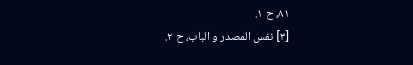٨١، ح ١.
[٣] نفس المصدر و الباب، ح ٢.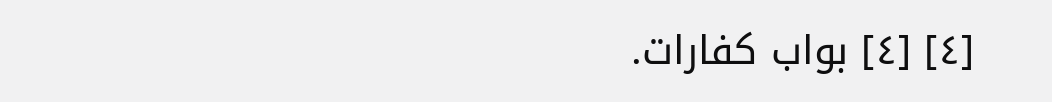[٤] [٤] بواب كفارات.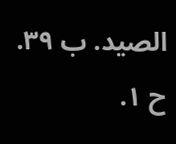الصيد. ب ٣٩. ح ١.